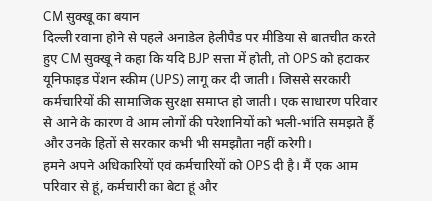CM सुक्खू का बयान
दिल्ली रवाना होने से पहले अनाडेल हेलीपैड पर मीडिया से बातचीत करते हुए CM सुक्खू ने कहा कि यदि BJP सत्ता में होती, तो OPS को हटाकर यूनिफाइड पेंशन स्कीम (UPS) लागू कर दी जाती। जिससे सरकारी कर्मचारियों की सामाजिक सुरक्षा समाप्त हो जाती। एक साधारण परिवार से आने के कारण वे आम लोगों की परेशानियों को भली-भांति समझते हैं और उनके हितों से सरकार कभी भी समझौता नहीं करेगी।
हमने अपने अधिकारियों एवं कर्मचारियों को OPS दी है। मैं एक आम परिवार से हूं, कर्मचारी का बेटा हूं और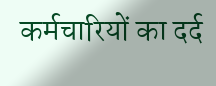कर्मचारियों का दर्द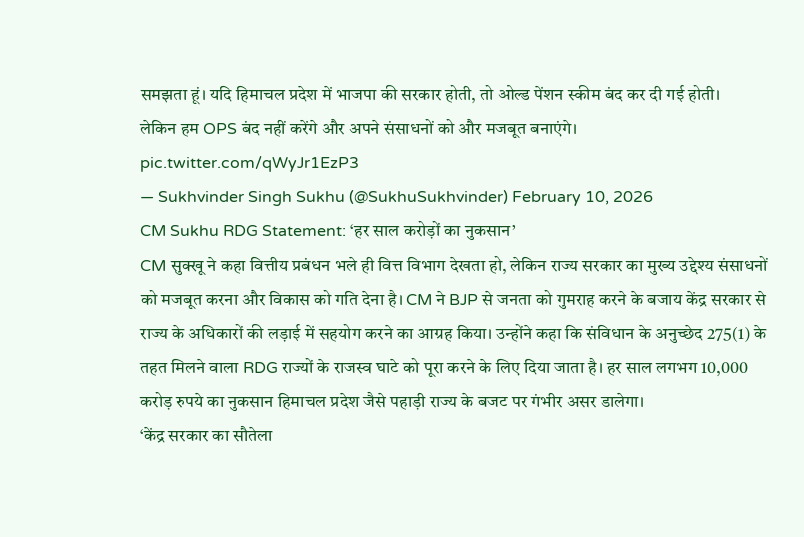समझता हूं। यदि हिमाचल प्रदेश में भाजपा की सरकार होती, तो ओल्ड पेंशन स्कीम बंद कर दी गई होती।
लेकिन हम OPS बंद नहीं करेंगे और अपने संसाधनों को और मजबूत बनाएंगे। pic.twitter.com/qWyJr1EzP3
— Sukhvinder Singh Sukhu (@SukhuSukhvinder) February 10, 2026
CM Sukhu RDG Statement: ‘हर साल करोड़ों का नुकसान’
CM सुक्खू ने कहा वित्तीय प्रबंधन भले ही वित्त विभाग देखता हो, लेकिन राज्य सरकार का मुख्य उद्देश्य संसाधनों को मजबूत करना और विकास को गति देना है। CM ने BJP से जनता को गुमराह करने के बजाय केंद्र सरकार से राज्य के अधिकारों की लड़ाई में सहयोग करने का आग्रह किया। उन्होंने कहा कि संविधान के अनुच्छेद 275(1) के तहत मिलने वाला RDG राज्यों के राजस्व घाटे को पूरा करने के लिए दिया जाता है। हर साल लगभग 10,000 करोड़ रुपये का नुकसान हिमाचल प्रदेश जैसे पहाड़ी राज्य के बजट पर गंभीर असर डालेगा।
‘केंद्र सरकार का सौतेला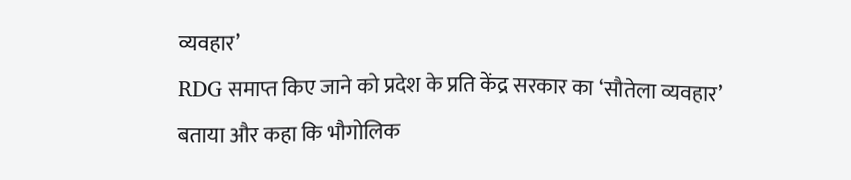व्यवहार’
RDG समाप्त किए जाने को प्रदेश के प्रति केंद्र सरकार का ‘सौतेला व्यवहार’ बताया और कहा कि भौगोलिक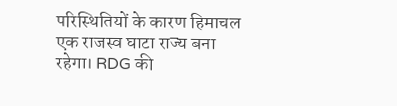परिस्थितियों के कारण हिमाचल एक राजस्व घाटा राज्य बना रहेगा। RDG की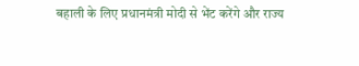बहाली के लिए प्रधानमंत्री मोदी से भेंट करेंगे और राज्य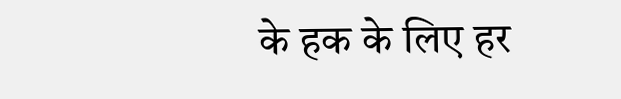के हक के लिए हर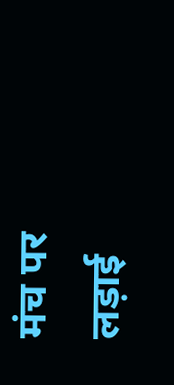मंच पर लड़ाई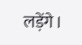लड़ेंगे।